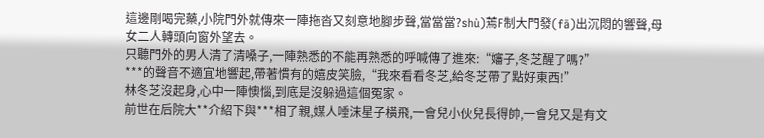這邊剛喝完藥,小院門外就傳來一陣拖沓又刻意地腳步聲,當當當?shù)蔫F制大門發(fā)出沉悶的響聲,母女二人轉頭向窗外望去。
只聽門外的男人清了清嗓子,一陣熟悉的不能再熟悉的呼喊傳了進來:“嬸子,冬芝醒了嗎?”
***的聲音不適宜地響起,帶著慣有的嬉皮笑臉,“我來看看冬芝,給冬芝帶了點好東西!”
林冬芝沒起身,心中一陣懊惱,到底是沒躲過這個冤家。
前世在后院大**介紹下與***相了親,媒人唾沫星子橫飛,一會兒小伙兒長得帥,一會兒又是有文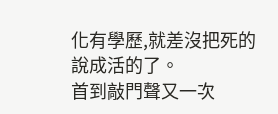化有學歷,就差沒把死的說成活的了。
首到敲門聲又一次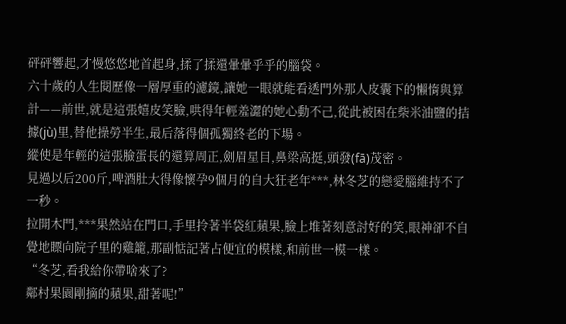砰砰響起,才慢悠悠地首起身,揉了揉還暈暈乎乎的腦袋。
六十歲的人生閱歷像一層厚重的濾鏡,讓她一眼就能看透門外那人皮囊下的懶惰與算計——前世,就是這張嬉皮笑臉,哄得年輕羞澀的她心動不己,從此被困在柴米油鹽的拮據(jù)里,替他操勞半生,最后落得個孤獨終老的下場。
縱使是年輕的這張臉蛋長的還算周正,劍眉星目,鼻梁高挺,頭發(fā)茂密。
見過以后200斤,啤酒肚大得像懷孕9個月的自大狂老年***,林冬芝的戀愛腦維持不了一秒。
拉開木門,***果然站在門口,手里拎著半袋紅蘋果,臉上堆著刻意討好的笑,眼神卻不自覺地瞟向院子里的雞籠,那副惦記著占便宜的模樣,和前世一模一樣。
“冬芝,看我給你帶啥來了?
鄰村果園剛摘的蘋果,甜著呢!”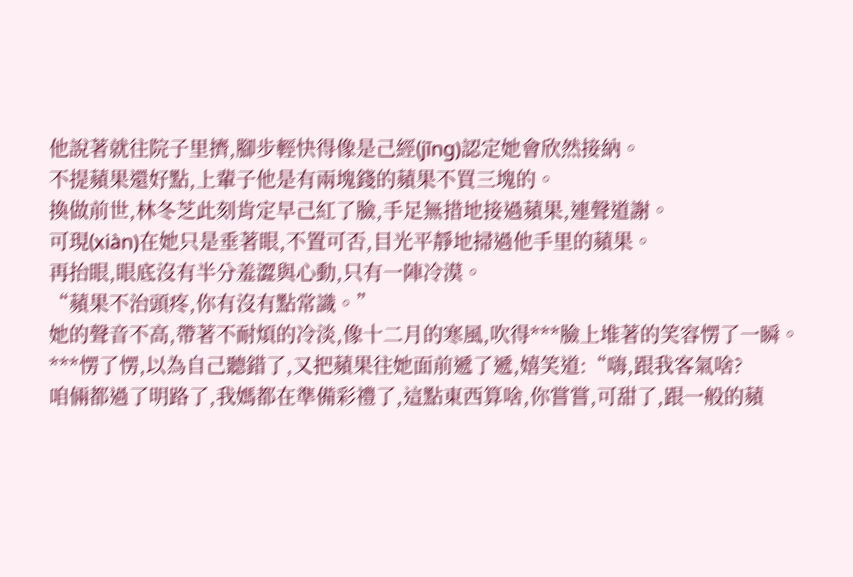他說著就往院子里擠,腳步輕快得像是己經(jīng)認定她會欣然接納。
不提蘋果還好點,上輩子他是有兩塊錢的蘋果不買三塊的。
換做前世,林冬芝此刻肯定早己紅了臉,手足無措地接過蘋果,連聲道謝。
可現(xiàn)在她只是垂著眼,不置可否,目光平靜地掃過他手里的蘋果。
再抬眼,眼底沒有半分羞澀與心動,只有一陣冷漠。
“蘋果不治頭疼,你有沒有點常識。”
她的聲音不高,帶著不耐煩的冷淡,像十二月的寒風,吹得***臉上堆著的笑容愣了一瞬。
***愣了愣,以為自己聽錯了,又把蘋果往她面前遞了遞,嬉笑道:“嗨,跟我客氣啥?
咱倆都過了明路了,我媽都在準備彩禮了,這點東西算啥,你嘗嘗,可甜了,跟一般的蘋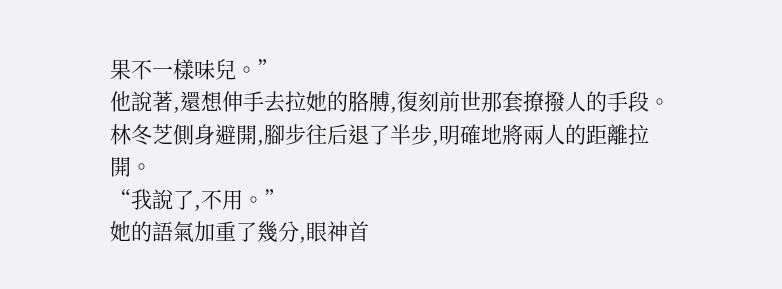果不一樣味兒。”
他說著,還想伸手去拉她的胳膊,復刻前世那套撩撥人的手段。
林冬芝側身避開,腳步往后退了半步,明確地將兩人的距離拉開。
“我說了,不用。”
她的語氣加重了幾分,眼神首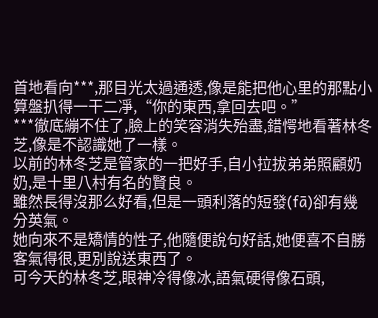首地看向***,那目光太過通透,像是能把他心里的那點小算盤扒得一干二凈,“你的東西,拿回去吧。”
***徹底繃不住了,臉上的笑容消失殆盡,錯愕地看著林冬芝,像是不認識她了一樣。
以前的林冬芝是管家的一把好手,自小拉拔弟弟照顧奶奶,是十里八村有名的賢良。
雖然長得沒那么好看,但是一頭利落的短發(fā)卻有幾分英氣。
她向來不是矯情的性子,他隨便說句好話,她便喜不自勝客氣得很,更別說送東西了。
可今天的林冬芝,眼神冷得像冰,語氣硬得像石頭,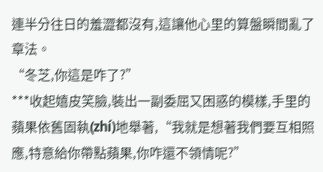連半分往日的羞澀都沒有,這讓他心里的算盤瞬間亂了章法。
“冬芝,你這是咋了?”
***收起嬉皮笑臉,裝出一副委屈又困惑的模樣,手里的蘋果依舊固執(zhí)地舉著,“我就是想著我們要互相照應,特意給你帶點蘋果,你咋還不領情呢?”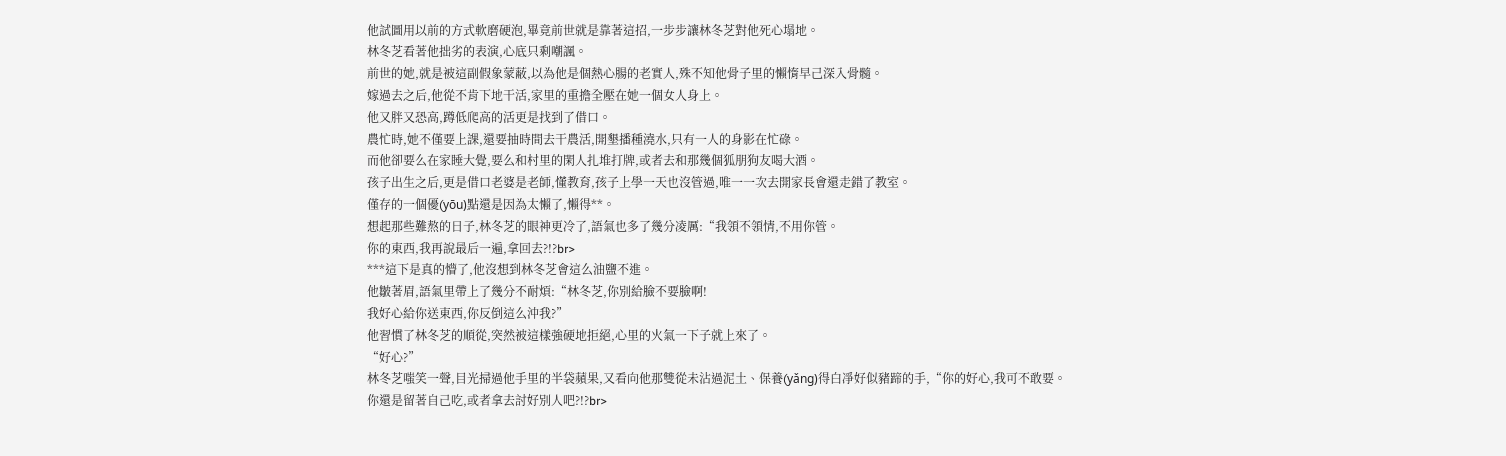他試圖用以前的方式軟磨硬泡,畢竟前世就是靠著這招,一步步讓林冬芝對他死心塌地。
林冬芝看著他拙劣的表演,心底只剩嘲諷。
前世的她,就是被這副假象蒙蔽,以為他是個熱心腸的老實人,殊不知他骨子里的懶惰早己深入骨髓。
嫁過去之后,他從不肯下地干活,家里的重擔全壓在她一個女人身上。
他又胖又恐高,蹲低爬高的活更是找到了借口。
農忙時,她不僅要上課,還要抽時間去干農活,開墾播種澆水,只有一人的身影在忙碌。
而他卻要么在家睡大覺,要么和村里的閑人扎堆打牌,或者去和那幾個狐朋狗友喝大酒。
孩子出生之后,更是借口老婆是老師,懂教育,孩子上學一天也沒管過,唯一一次去開家長會還走錯了教室。
僅存的一個優(yōu)點還是因為太懶了,懶得**。
想起那些難熬的日子,林冬芝的眼神更冷了,語氣也多了幾分凌厲:“我領不領情,不用你管。
你的東西,我再說最后一遍,拿回去?!?br>
***這下是真的懵了,他沒想到林冬芝會這么油鹽不進。
他皺著眉,語氣里帶上了幾分不耐煩:“林冬芝,你別給臉不要臉啊!
我好心給你送東西,你反倒這么沖我?”
他習慣了林冬芝的順從,突然被這樣強硬地拒絕,心里的火氣一下子就上來了。
“好心?”
林冬芝嗤笑一聲,目光掃過他手里的半袋蘋果,又看向他那雙從未沾過泥土、保養(yǎng)得白凈好似豬蹄的手,“你的好心,我可不敢要。
你還是留著自己吃,或者拿去討好別人吧?!?br>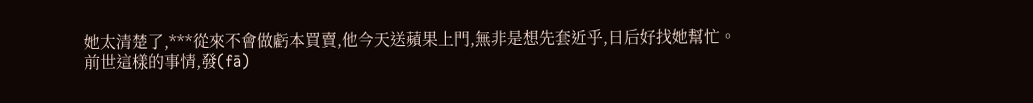她太清楚了,***從來不會做虧本買賣,他今天送蘋果上門,無非是想先套近乎,日后好找她幫忙。
前世這樣的事情,發(fā)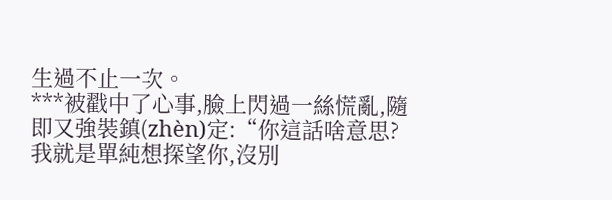生過不止一次。
***被戳中了心事,臉上閃過一絲慌亂,隨即又強裝鎮(zhèn)定:“你這話啥意思?
我就是單純想探望你,沒別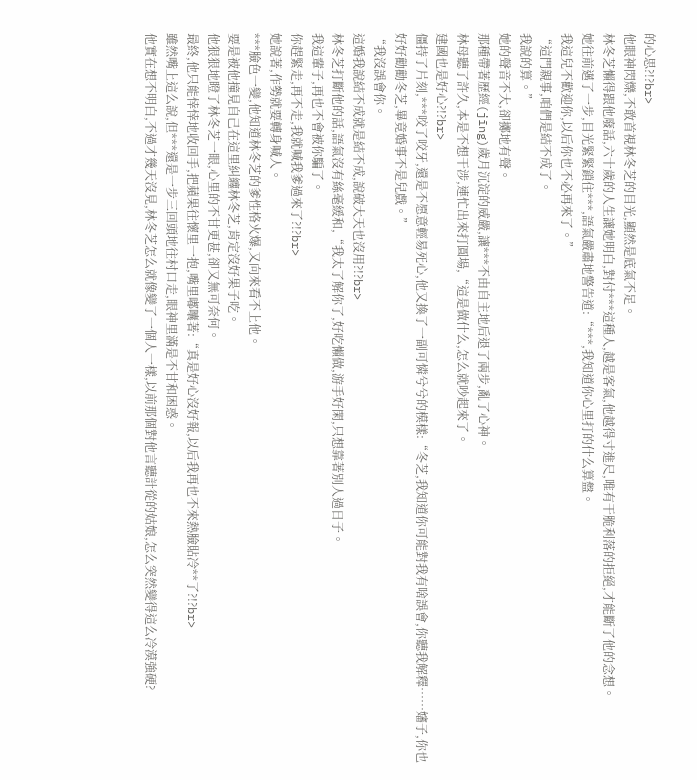的心思?!?br>
他眼神閃爍,不敢首視林冬芝的目光,顯然是底氣不足。
林冬芝懶得跟他廢話,六十歲的人生讓她明白,對付***這種人,越是客氣,他越得寸進尺,唯有干脆利落的拒絕,才能斷了他的念想。
她往前邁了一步,目光緊緊鎖住***,語氣嚴肅地警告道:“***,我知道你心里打的什么算盤。
我這兒不歡迎你,以后你也不必再來了。”
“這門親事,咱們是結不成了。
我說的算。”
她的聲音不大,卻擲地有聲。
那種帶著歷經(jīng)歲月沉淀的威嚴,讓***不由自主地后退了兩步,亂了心神。
林母聽了許久,本是不想干涉,連忙出來打圓場,“這是做什么,怎么就吵起來了。
建國也是好心?!?br>
僵持了片刻,***咬了咬牙,還是不愿意輕易死心,他又換了一副可憐兮兮的模樣:“冬芝,我知道你可能對我有啥誤會,你聽我解釋……嬸子,你也好好勸勸冬芝,畢竟婚事不是兒戲。”
“我沒誤會你。
這婚我說結不成就是結不成,說破大天也沒用?!?br>
林冬芝打斷他的話,語氣沒有絲毫緩和,“我太了解你了,好吃懶做,游手好閑,只想靠著別人過日子。
我這輩子,再也不會被你騙了。
你趕緊走,再不走,我就喊我爹過來了?!?br>
她說著,作勢就要轉身喊人。
***臉色一變,他知道林冬芝的爹性格火爆,又向來看不上他。
要是被他撞見自己在這里糾纏林冬芝,肯定沒好果子吃。
他狠狠地瞪了林冬芝一眼,心里的不甘更甚,卻又無可奈何。
最終,他只能悻悻地收回手,把蘋果往懷里一抱,嘴里嘟囔著:“真是好心沒好報,以后我再也不來熱臉貼冷**了?!?br>
雖然嘴上這么說,但***還是一步三回頭地往村口走,眼神里滿是不甘和困惑。
他實在想不明白,不過才幾天沒見,林冬芝怎么就像變了一個人一樣,以前那個對他言聽計從的姑娘,怎么突然變得這么冷漠強硬?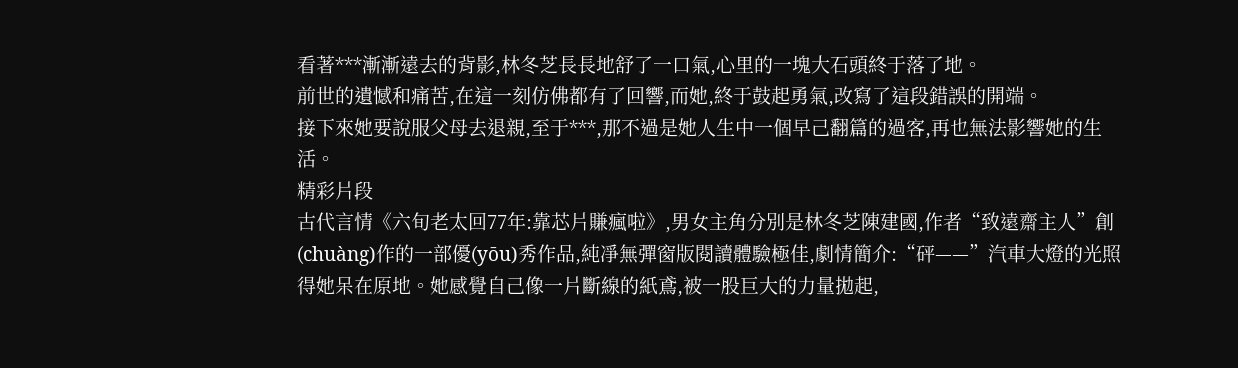看著***漸漸遠去的背影,林冬芝長長地舒了一口氣,心里的一塊大石頭終于落了地。
前世的遺憾和痛苦,在這一刻仿佛都有了回響,而她,終于鼓起勇氣,改寫了這段錯誤的開端。
接下來她要說服父母去退親,至于***,那不過是她人生中一個早己翻篇的過客,再也無法影響她的生活。
精彩片段
古代言情《六旬老太回77年:靠芯片賺瘋啦》,男女主角分別是林冬芝陳建國,作者“致遠齋主人”創(chuàng)作的一部優(yōu)秀作品,純凈無彈窗版閱讀體驗極佳,劇情簡介:“砰——”汽車大燈的光照得她呆在原地。她感覺自己像一片斷線的紙鳶,被一股巨大的力量拋起,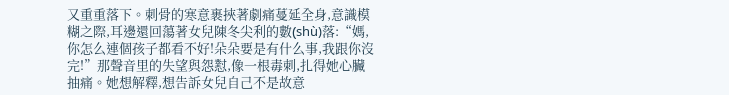又重重落下。刺骨的寒意裹挾著劇痛蔓延全身,意識模糊之際,耳邊還回蕩著女兒陳冬尖利的數(shù)落:“媽,你怎么連個孩子都看不好!朵朵要是有什么事,我跟你沒完!”那聲音里的失望與怨懟,像一根毒刺,扎得她心臟抽痛。她想解釋,想告訴女兒自己不是故意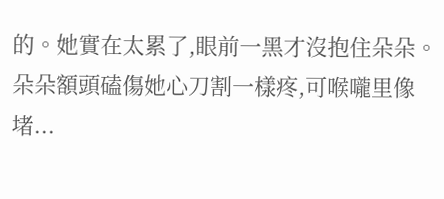的。她實在太累了,眼前一黑才沒抱住朵朵。朵朵額頭磕傷她心刀割一樣疼,可喉嚨里像堵...